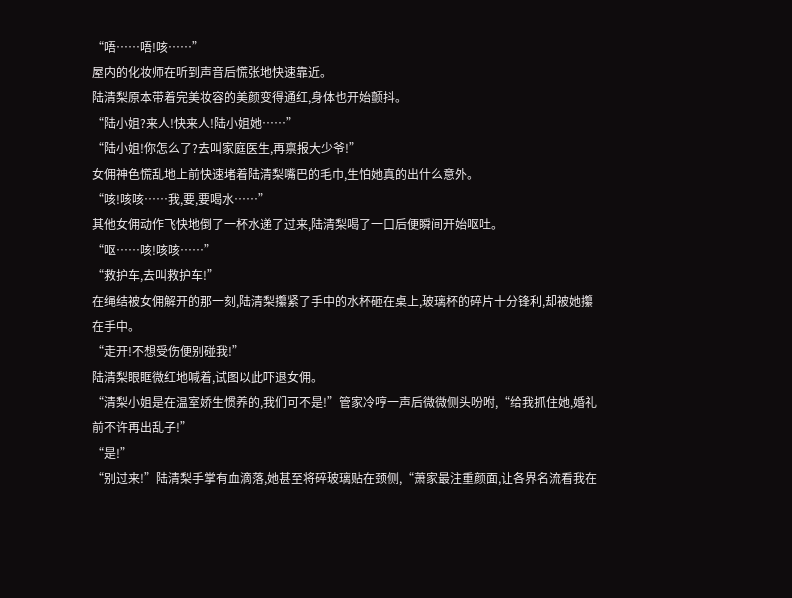“唔……唔!咳……”
屋内的化妆师在听到声音后慌张地快速靠近。
陆清梨原本带着完美妆容的美颜变得通红,身体也开始颤抖。
“陆小姐?来人!快来人!陆小姐她……”
“陆小姐!你怎么了?去叫家庭医生,再禀报大少爷!”
女佣神色慌乱地上前快速堵着陆清梨嘴巴的毛巾,生怕她真的出什么意外。
“咳!咳咳……我,要,要喝水……”
其他女佣动作飞快地倒了一杯水递了过来,陆清梨喝了一口后便瞬间开始呕吐。
“呕……咳!咳咳……”
“救护车,去叫救护车!”
在绳结被女佣解开的那一刻,陆清梨攥紧了手中的水杯砸在桌上,玻璃杯的碎片十分锋利,却被她攥在手中。
“走开!不想受伤便别碰我!”
陆清梨眼眶微红地喊着,试图以此吓退女佣。
“清梨小姐是在温室娇生惯养的,我们可不是!”管家冷哼一声后微微侧头吩咐,“给我抓住她,婚礼前不许再出乱子!”
“是!”
“别过来!”陆清梨手掌有血滴落,她甚至将碎玻璃贴在颈侧,“萧家最注重颜面,让各界名流看我在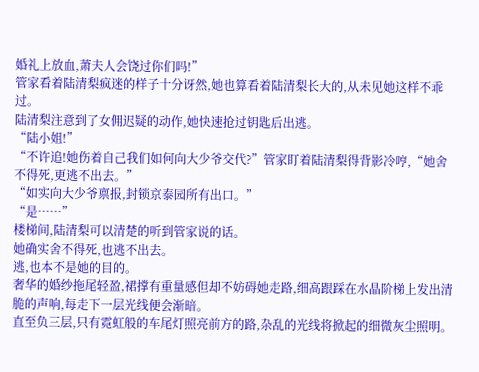婚礼上放血,萧夫人会饶过你们吗!”
管家看着陆清梨疯迷的样子十分讶然,她也算看着陆清梨长大的,从未见她这样不乖过。
陆清梨注意到了女佣迟疑的动作,她快速抢过钥匙后出逃。
“陆小姐!”
“不许追!她伤着自己我们如何向大少爷交代?”管家盯着陆清梨得背影冷哼,“她舍不得死,更逃不出去。”
“如实向大少爷禀报,封锁京泰园所有出口。”
“是……”
楼梯间,陆清梨可以清楚的听到管家说的话。
她确实舍不得死,也逃不出去。
逃,也本不是她的目的。
奢华的婚纱拖尾轻盈,裙撑有重量感但却不妨碍她走路,细高跟踩在水晶阶梯上发出清脆的声响,每走下一层光线便会渐暗。
直至负三层,只有霓虹般的车尾灯照亮前方的路,杂乱的光线将掀起的细微灰尘照明。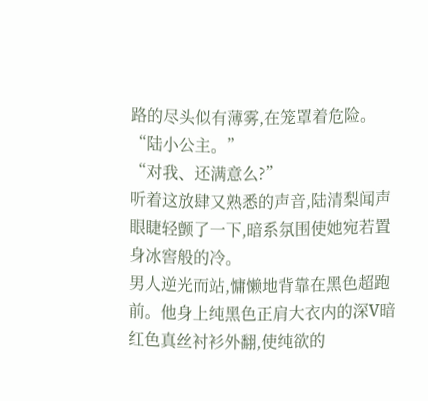路的尽头似有薄雾,在笼罩着危险。
“陆小公主。”
“对我、还满意么?”
听着这放肆又熟悉的声音,陆清梨闻声眼睫轻颤了一下,暗系氛围使她宛若置身冰窖般的冷。
男人逆光而站,慵懒地背靠在黑色超跑前。他身上纯黑色正肩大衣内的深V暗红色真丝衬衫外翻,使纯欲的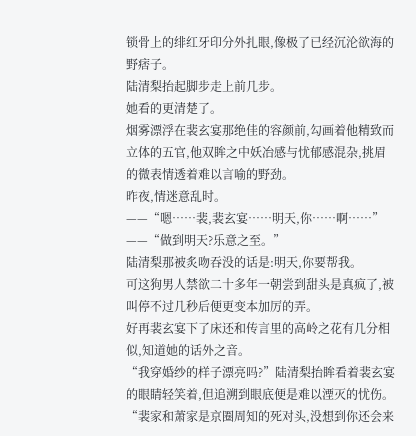锁骨上的绯红牙印分外扎眼,像极了已经沉沦欲海的野痞子。
陆清梨抬起脚步走上前几步。
她看的更清楚了。
烟雾漂浮在裴玄宴那绝佳的容颜前,勾画着他精致而立体的五官,他双眸之中妖冶感与忧郁感混杂,挑眉的微表情透着难以言喻的野劲。
昨夜,情迷意乱时。
——“嗯……裴,裴玄宴……明天,你……啊……”
——“做到明天?乐意之至。”
陆清梨那被炙吻吞没的话是:明天,你要帮我。
可这狗男人禁欲二十多年一朝尝到甜头是真疯了,被叫停不过几秒后便更变本加厉的弄。
好再裴玄宴下了床还和传言里的高岭之花有几分相似,知道她的话外之音。
“我穿婚纱的样子漂亮吗?”陆清梨抬眸看着裴玄宴的眼睛轻笑着,但追溯到眼底便是难以湮灭的忧伤。“裴家和萧家是京圈周知的死对头,没想到你还会来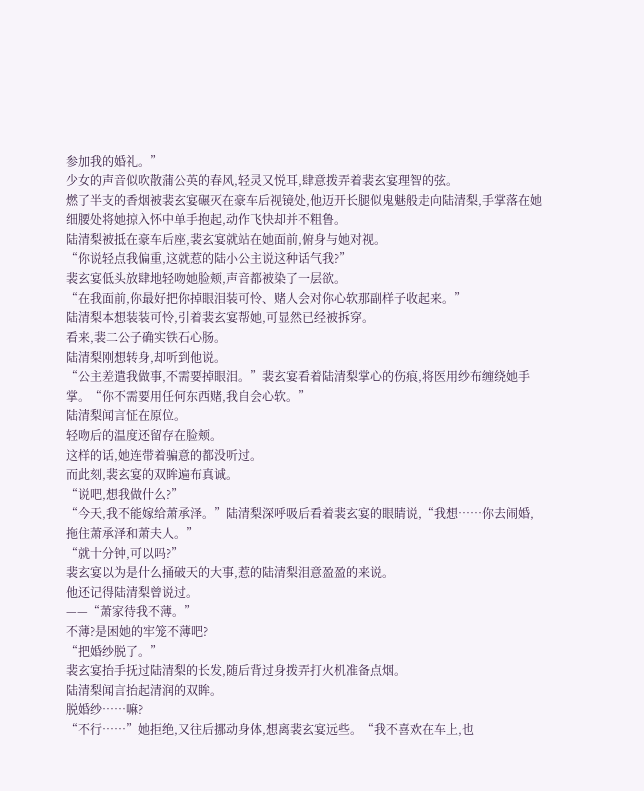参加我的婚礼。”
少女的声音似吹散蒲公英的春风,轻灵又悦耳,肆意拨弄着裴玄宴理智的弦。
燃了半支的香烟被裴玄宴碾灭在豪车后视镜处,他迈开长腿似鬼魅般走向陆清梨,手掌落在她细腰处将她掠入怀中单手抱起,动作飞快却并不粗鲁。
陆清梨被抵在豪车后座,裴玄宴就站在她面前,俯身与她对视。
“你说轻点我偏重,这就惹的陆小公主说这种话气我?”
裴玄宴低头放肆地轻吻她脸颊,声音都被染了一层欲。
“在我面前,你最好把你掉眼泪装可怜、赌人会对你心软那副样子收起来。”
陆清梨本想装装可怜,引着裴玄宴帮她,可显然已经被拆穿。
看来,裴二公子确实铁石心肠。
陆清梨刚想转身,却听到他说。
“公主差遣我做事,不需要掉眼泪。”裴玄宴看着陆清梨掌心的伤痕,将医用纱布缠绕她手掌。“你不需要用任何东西赌,我自会心软。”
陆清梨闻言怔在原位。
轻吻后的温度还留存在脸颊。
这样的话,她连带着骗意的都没听过。
而此刻,裴玄宴的双眸遍布真诚。
“说吧,想我做什么?”
“今天,我不能嫁给萧承泽。”陆清梨深呼吸后看着裴玄宴的眼睛说,“我想……你去闹婚,拖住萧承泽和萧夫人。”
“就十分钟,可以吗?”
裴玄宴以为是什么捅破天的大事,惹的陆清梨泪意盈盈的来说。
他还记得陆清梨曾说过。
——“萧家待我不薄。”
不薄?是困她的牢笼不薄吧?
“把婚纱脱了。”
裴玄宴抬手抚过陆清梨的长发,随后背过身拨弄打火机准备点烟。
陆清梨闻言抬起清润的双眸。
脱婚纱……嘛?
“不行……”她拒绝,又往后挪动身体,想离裴玄宴远些。“我不喜欢在车上,也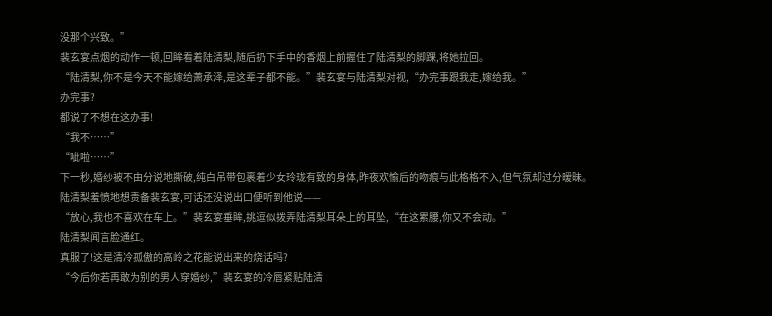没那个兴致。”
裴玄宴点烟的动作一顿,回眸看着陆清梨,随后扔下手中的香烟上前握住了陆清梨的脚踝,将她拉回。
“陆清梨,你不是今天不能嫁给萧承泽,是这辈子都不能。”裴玄宴与陆清梨对视,“办完事跟我走,嫁给我。”
办完事?
都说了不想在这办事!
“我不……”
“呲啦……”
下一秒,婚纱被不由分说地撕破,纯白吊带包裹着少女玲珑有致的身体,昨夜欢愉后的吻痕与此格格不入,但气氛却过分暧昧。
陆清梨羞愤地想责备裴玄宴,可话还没说出口便听到他说——
“放心,我也不喜欢在车上。”裴玄宴垂眸,挑逗似拨弄陆清梨耳朵上的耳坠,“在这累腰,你又不会动。”
陆清梨闻言脸通红。
真服了!这是清冷孤傲的高岭之花能说出来的烧话吗?
“今后你若再敢为别的男人穿婚纱,”裴玄宴的冷唇紧贴陆清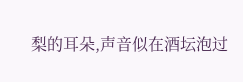梨的耳朵,声音似在酒坛泡过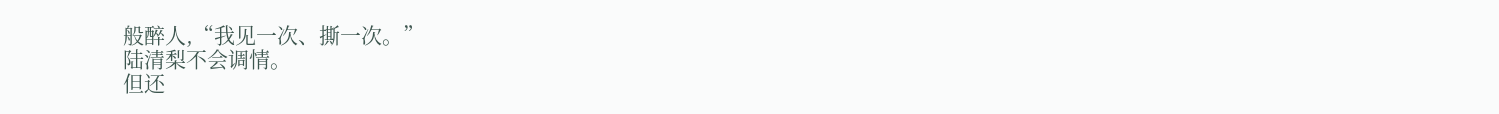般醉人,“我见一次、撕一次。”
陆清梨不会调情。
但还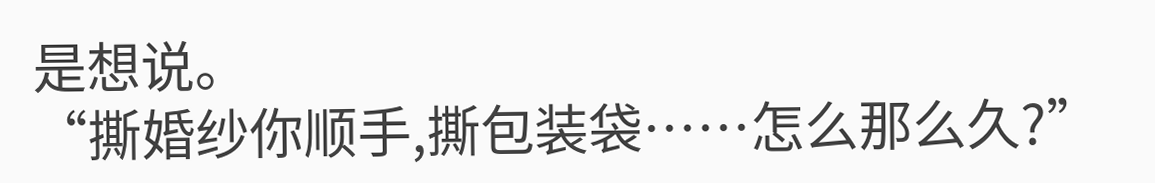是想说。
“撕婚纱你顺手,撕包装袋……怎么那么久?”